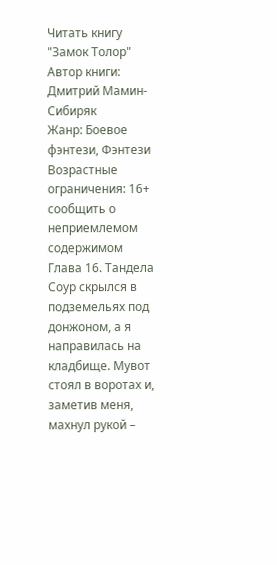Читать книгу "Замок Толор"
Автор книги: Дмитрий Мамин-Сибиряк
Жанр: Боевое фэнтези, Фэнтези
Возрастные ограничения: 16+
сообщить о неприемлемом содержимом
Глава 16. Тандела
Соур скрылся в подземельях под донжоном, а я направилась на кладбище. Мувот стоял в воротах и, заметив меня, махнул рукой –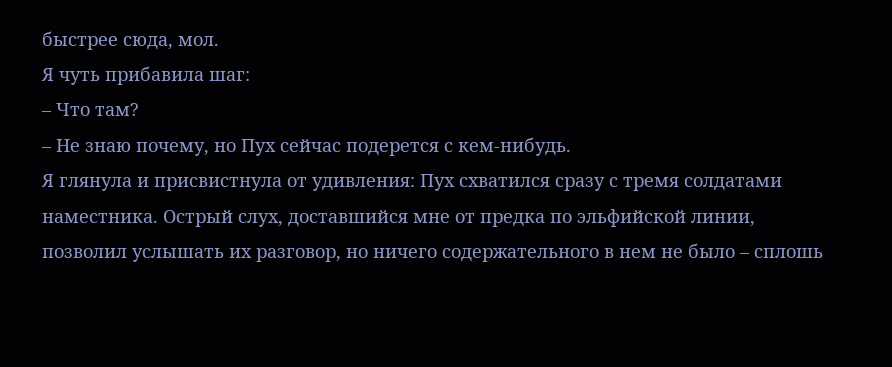быстрее сюда, мол.
Я чуть прибавила шаг:
– Что там?
– Не знаю почему, но Пух сейчас подерется с кем-нибудь.
Я глянула и присвистнула от удивления: Пух схватился сразу с тремя солдатами наместника. Острый слух, доставшийся мне от предка по эльфийской линии, позволил услышать их разговор, но ничего содержательного в нем не было – сплошь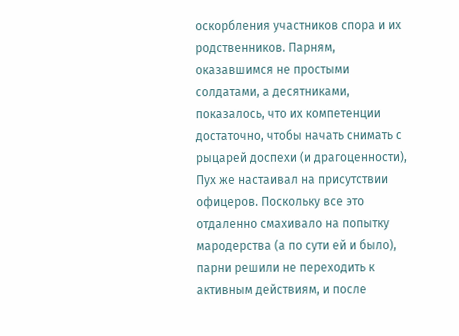оскорбления участников спора и их родственников. Парням, оказавшимся не простыми солдатами, а десятниками, показалось, что их компетенции достаточно, чтобы начать снимать с рыцарей доспехи (и драгоценности), Пух же настаивал на присутствии офицеров. Поскольку все это отдаленно смахивало на попытку мародерства (а по сути ей и было), парни решили не переходить к активным действиям, и после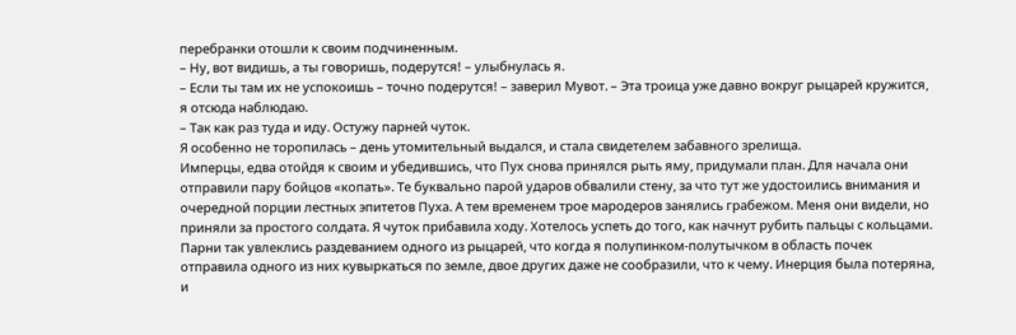перебранки отошли к своим подчиненным.
– Ну, вот видишь, а ты говоришь, подерутся! – улыбнулась я.
– Если ты там их не успокоишь – точно подерутся! – заверил Мувот. – Эта троица уже давно вокруг рыцарей кружится, я отсюда наблюдаю.
– Так как раз туда и иду. Остужу парней чуток.
Я особенно не торопилась – день утомительный выдался, и стала свидетелем забавного зрелища.
Имперцы, едва отойдя к своим и убедившись, что Пух снова принялся рыть яму, придумали план. Для начала они отправили пару бойцов «копать». Те буквально парой ударов обвалили стену, за что тут же удостоились внимания и очередной порции лестных эпитетов Пуха. А тем временем трое мародеров занялись грабежом. Меня они видели, но приняли за простого солдата. Я чуток прибавила ходу. Хотелось успеть до того, как начнут рубить пальцы с кольцами.
Парни так увлеклись раздеванием одного из рыцарей, что когда я полупинком-полутычком в область почек отправила одного из них кувыркаться по земле, двое других даже не сообразили, что к чему. Инерция была потеряна, и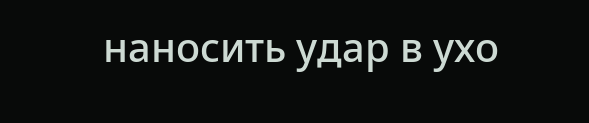наносить удар в ухо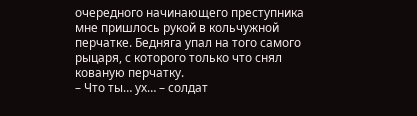очередного начинающего преступника мне пришлось рукой в кольчужной перчатке. Бедняга упал на того самого рыцаря, с которого только что снял кованую перчатку.
– Что ты… ух… – солдат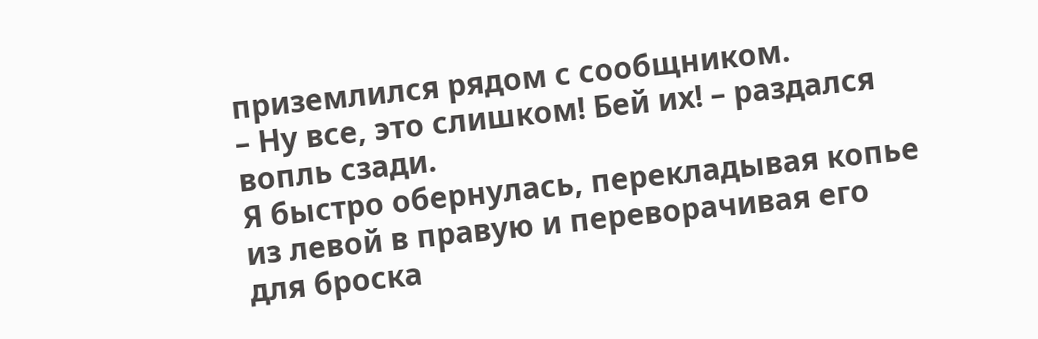приземлился рядом с сообщником.
– Ну все, это слишком! Бей их! – раздался вопль сзади.
Я быстро обернулась, перекладывая копье из левой в правую и переворачивая его для броска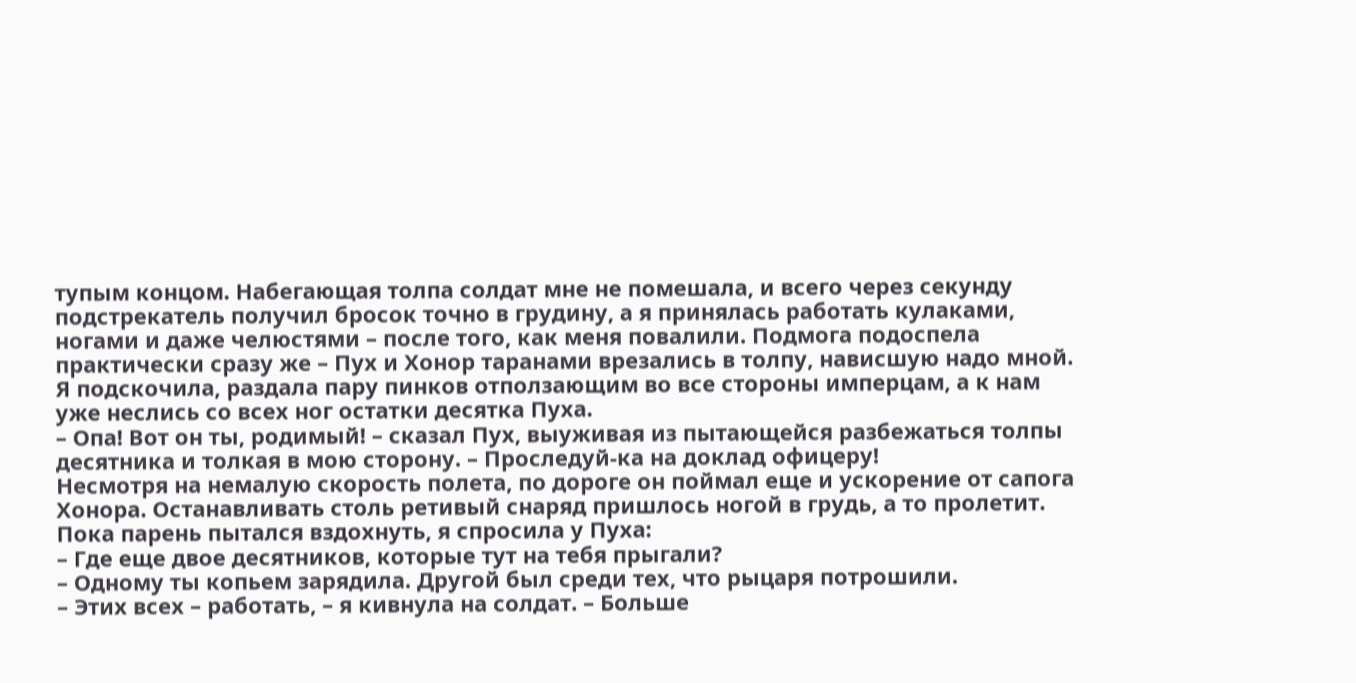тупым концом. Набегающая толпа солдат мне не помешала, и всего через секунду подстрекатель получил бросок точно в грудину, а я принялась работать кулаками, ногами и даже челюстями – после того, как меня повалили. Подмога подоспела практически сразу же – Пух и Хонор таранами врезались в толпу, нависшую надо мной. Я подскочила, раздала пару пинков отползающим во все стороны имперцам, а к нам уже неслись со всех ног остатки десятка Пуха.
– Опа! Вот он ты, родимый! – сказал Пух, выуживая из пытающейся разбежаться толпы десятника и толкая в мою сторону. – Проследуй-ка на доклад офицеру!
Несмотря на немалую скорость полета, по дороге он поймал еще и ускорение от сапога Хонора. Останавливать столь ретивый снаряд пришлось ногой в грудь, а то пролетит. Пока парень пытался вздохнуть, я спросила у Пуха:
– Где еще двое десятников, которые тут на тебя прыгали?
– Одному ты копьем зарядила. Другой был среди тех, что рыцаря потрошили.
– Этих всех – работать, – я кивнула на солдат. – Больше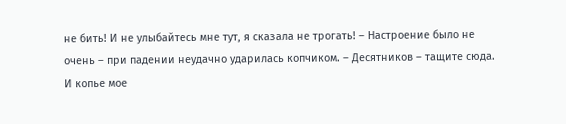не бить! И не улыбайтесь мне тут, я сказала не трогать! – Настроение было не очень – при падении неудачно ударилась копчиком. – Десятников – тащите сюда. И копье мое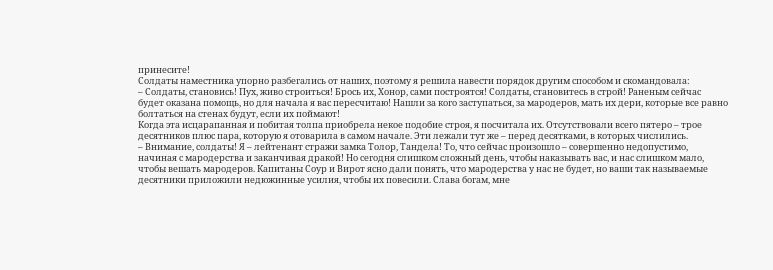принесите!
Солдаты наместника упорно разбегались от наших, поэтому я решила навести порядок другим способом и скомандовала:
– Солдаты, становись! Пух, живо строиться! Брось их, Хонор, сами построятся! Солдаты, становитесь в строй! Раненым сейчас будет оказана помощь, но для начала я вас пересчитаю! Нашли за кого заступаться, за мародеров, мать их дери, которые все равно болтаться на стенах будут, если их поймают!
Когда эта исцарапанная и побитая толпа приобрела некое подобие строя, я посчитала их. Отсутствовали всего пятеро – трое десятников плюс пара, которую я отоварила в самом начале. Эти лежали тут же – перед десятками, в которых числились.
– Внимание, солдаты! Я – лейтенант стражи замка Толор, Тандела! То, что сейчас произошло – совершенно недопустимо, начиная с мародерства и заканчивая дракой! Но сегодня слишком сложный день, чтобы наказывать вас, и нас слишком мало, чтобы вешать мародеров. Капитаны Соур и Вирот ясно дали понять, что мародерства у нас не будет, но ваши так называемые десятники приложили недюжинные усилия, чтобы их повесили. Слава богам, мне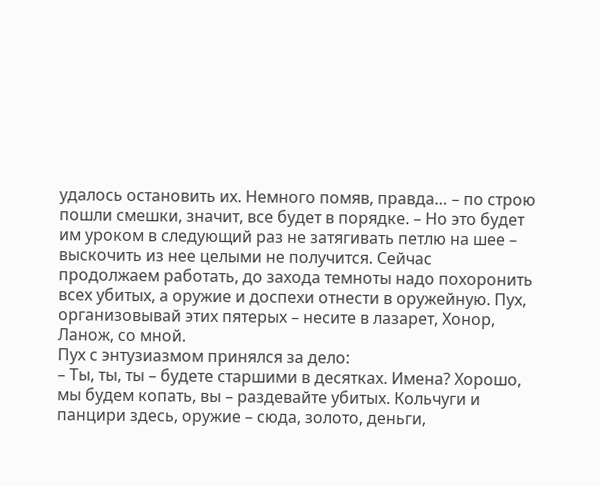удалось остановить их. Немного помяв, правда… – по строю пошли смешки, значит, все будет в порядке. – Но это будет им уроком в следующий раз не затягивать петлю на шее – выскочить из нее целыми не получится. Сейчас продолжаем работать, до захода темноты надо похоронить всех убитых, а оружие и доспехи отнести в оружейную. Пух, организовывай этих пятерых – несите в лазарет, Хонор, Ланож, со мной.
Пух с энтузиазмом принялся за дело:
– Ты, ты, ты – будете старшими в десятках. Имена? Хорошо, мы будем копать, вы – раздевайте убитых. Кольчуги и панцири здесь, оружие – сюда, золото, деньги,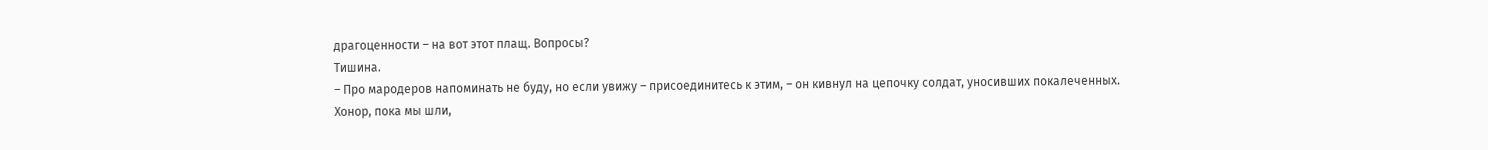драгоценности – на вот этот плащ. Вопросы?
Тишина.
– Про мародеров напоминать не буду, но если увижу – присоединитесь к этим, – он кивнул на цепочку солдат, уносивших покалеченных.
Хонор, пока мы шли,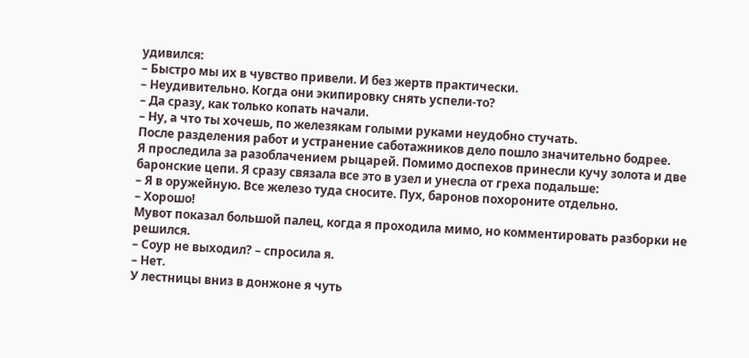удивился:
– Быстро мы их в чувство привели. И без жертв практически.
– Неудивительно. Когда они экипировку снять успели-то?
– Да сразу, как только копать начали.
– Ну, а что ты хочешь, по железякам голыми руками неудобно стучать.
После разделения работ и устранение саботажников дело пошло значительно бодрее.
Я проследила за разоблачением рыцарей. Помимо доспехов принесли кучу золота и две баронские цепи. Я сразу связала все это в узел и унесла от греха подальше:
– Я в оружейную. Все железо туда сносите. Пух, баронов похороните отдельно.
– Хорошо!
Мувот показал большой палец, когда я проходила мимо, но комментировать разборки не решился.
– Соур не выходил? – спросила я.
– Нет.
У лестницы вниз в донжоне я чуть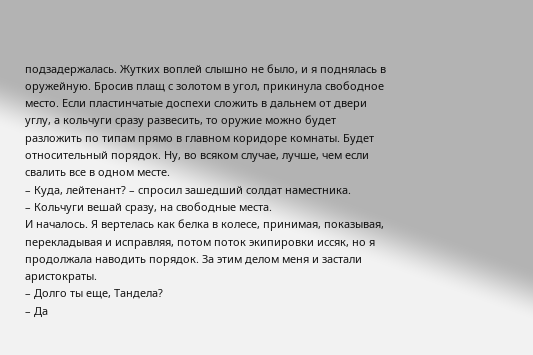подзадержалась. Жутких воплей слышно не было, и я поднялась в оружейную. Бросив плащ с золотом в угол, прикинула свободное место. Если пластинчатые доспехи сложить в дальнем от двери углу, а кольчуги сразу развесить, то оружие можно будет разложить по типам прямо в главном коридоре комнаты. Будет относительный порядок. Ну, во всяком случае, лучше, чем если свалить все в одном месте.
– Куда, лейтенант? – спросил зашедший солдат наместника.
– Кольчуги вешай сразу, на свободные места.
И началось. Я вертелась как белка в колесе, принимая, показывая, перекладывая и исправляя, потом поток экипировки иссяк, но я продолжала наводить порядок. За этим делом меня и застали аристократы.
– Долго ты еще, Тандела?
– Да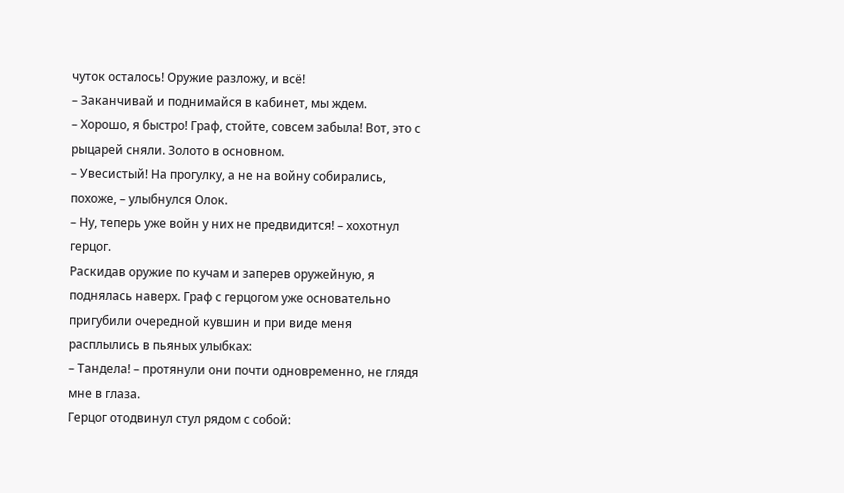чуток осталось! Оружие разложу, и всё!
– Заканчивай и поднимайся в кабинет, мы ждем.
– Хорошо, я быстро! Граф, стойте, совсем забыла! Вот, это с рыцарей сняли. Золото в основном.
– Увесистый! На прогулку, а не на войну собирались, похоже, – улыбнулся Олок.
– Ну, теперь уже войн у них не предвидится! – хохотнул герцог.
Раскидав оружие по кучам и заперев оружейную, я поднялась наверх. Граф с герцогом уже основательно пригубили очередной кувшин и при виде меня расплылись в пьяных улыбках:
– Тандела! – протянули они почти одновременно, не глядя мне в глаза.
Герцог отодвинул стул рядом с собой: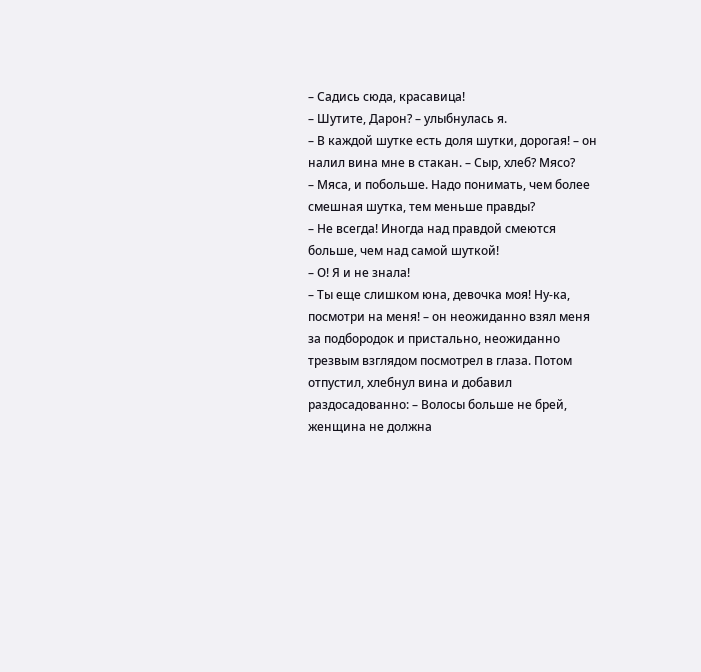– Садись сюда, красавица!
– Шутите, Дарон? – улыбнулась я.
– В каждой шутке есть доля шутки, дорогая! – он налил вина мне в стакан. – Сыр, хлеб? Мясо?
– Мяса, и побольше. Надо понимать, чем более смешная шутка, тем меньше правды?
– Не всегда! Иногда над правдой смеются больше, чем над самой шуткой!
– О! Я и не знала!
– Ты еще слишком юна, девочка моя! Ну-ка, посмотри на меня! – он неожиданно взял меня за подбородок и пристально, неожиданно трезвым взглядом посмотрел в глаза. Потом отпустил, хлебнул вина и добавил раздосадованно: – Волосы больше не брей, женщина не должна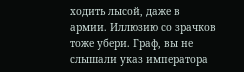ходить лысой, даже в армии. Иллюзию со зрачков тоже убери. Граф, вы не слышали указ императора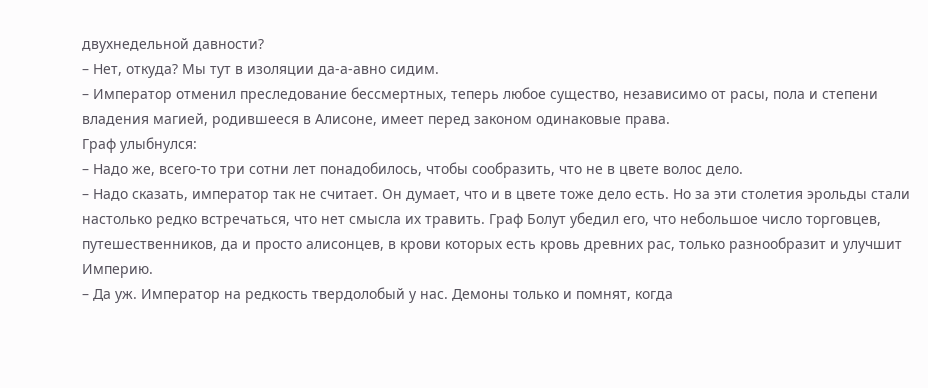двухнедельной давности?
– Нет, откуда? Мы тут в изоляции да-а-авно сидим.
– Император отменил преследование бессмертных, теперь любое существо, независимо от расы, пола и степени владения магией, родившееся в Алисоне, имеет перед законом одинаковые права.
Граф улыбнулся:
– Надо же, всего-то три сотни лет понадобилось, чтобы сообразить, что не в цвете волос дело.
– Надо сказать, император так не считает. Он думает, что и в цвете тоже дело есть. Но за эти столетия эрольды стали настолько редко встречаться, что нет смысла их травить. Граф Болут убедил его, что небольшое число торговцев, путешественников, да и просто алисонцев, в крови которых есть кровь древних рас, только разнообразит и улучшит Империю.
– Да уж. Император на редкость твердолобый у нас. Демоны только и помнят, когда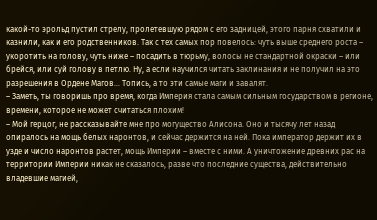какой-то эрольд пустил стрелу, пролетевшую рядом с его задницей, этого парня схватили и казнили, как и его родственников. Так с тех самых пор повелось: чуть выше среднего роста – укоротить на голову, чуть ниже – посадить в тюрьму, волосы не стандартной окраски – или брейся, или суй голову в петлю. Ну, а если научился читать заклинания и не получил на это разрешения в Ордене Магов… Топись, а то эти самые маги и завалят.
– Заметь, ты говоришь про время, когда Империя стала самым сильным государством в регионе, времени, которое не может считаться плохим!
– Мой герцог, не рассказывайте мне про могущество Алисона. Оно и тысячу лет назад опиралось на мощь белых наронтов, и сейчас держится на ней. Пока император держит их в узде и число наронтов растет, мощь Империи – вместе с ними. А уничтожение древних рас на территории Империи никак не сказалось, разве что последние существа, действительно владевшие магией,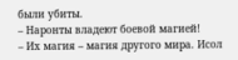были убиты.
– Наронты владеют боевой магией!
– Их магия – магия другого мира. Исол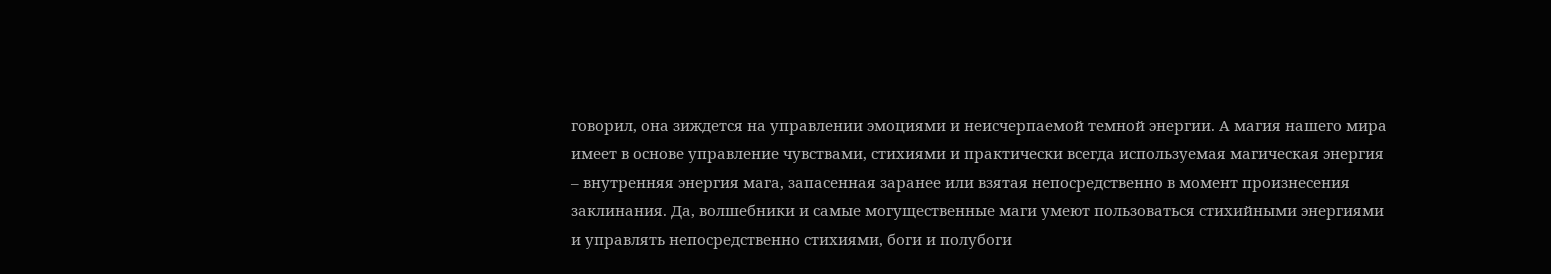говорил, она зиждется на управлении эмоциями и неисчерпаемой темной энергии. А магия нашего мира имеет в основе управление чувствами, стихиями и практически всегда используемая магическая энергия – внутренняя энергия мага, запасенная заранее или взятая непосредственно в момент произнесения заклинания. Да, волшебники и самые могущественные маги умеют пользоваться стихийными энергиями и управлять непосредственно стихиями, боги и полубоги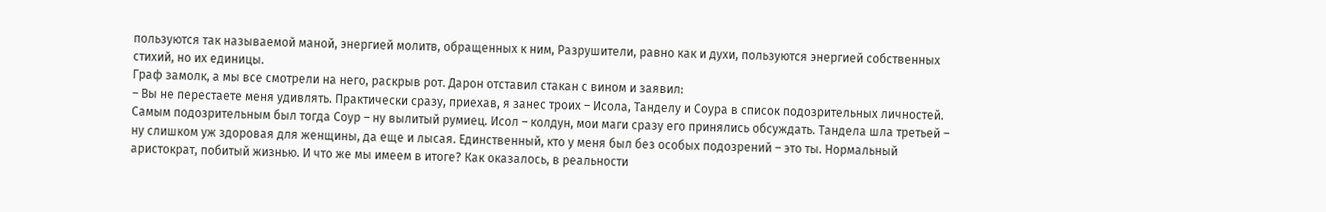пользуются так называемой маной, энергией молитв, обращенных к ним, Разрушители, равно как и духи, пользуются энергией собственных стихий, но их единицы.
Граф замолк, а мы все смотрели на него, раскрыв рот. Дарон отставил стакан с вином и заявил:
– Вы не перестаете меня удивлять. Практически сразу, приехав, я занес троих – Исола, Танделу и Соура в список подозрительных личностей. Самым подозрительным был тогда Соур – ну вылитый румиец. Исол – колдун, мои маги сразу его принялись обсуждать. Тандела шла третьей – ну слишком уж здоровая для женщины, да еще и лысая. Единственный, кто у меня был без особых подозрений – это ты. Нормальный аристократ, побитый жизнью. И что же мы имеем в итоге? Как оказалось, в реальности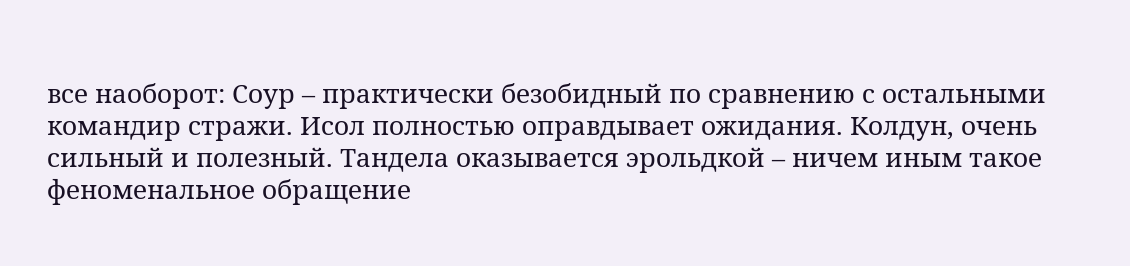все наоборот: Соур – практически безобидный по сравнению с остальными командир стражи. Исол полностью оправдывает ожидания. Колдун, очень сильный и полезный. Тандела оказывается эрольдкой – ничем иным такое феноменальное обращение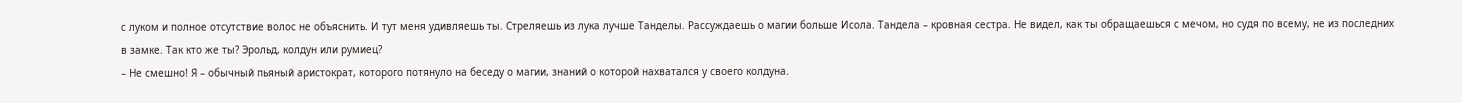с луком и полное отсутствие волос не объяснить. И тут меня удивляешь ты. Стреляешь из лука лучше Танделы. Рассуждаешь о магии больше Исола. Тандела – кровная сестра. Не видел, как ты обращаешься с мечом, но судя по всему, не из последних в замке. Так кто же ты? Эрольд, колдун или румиец?
– Не смешно! Я – обычный пьяный аристократ, которого потянуло на беседу о магии, знаний о которой нахватался у своего колдуна.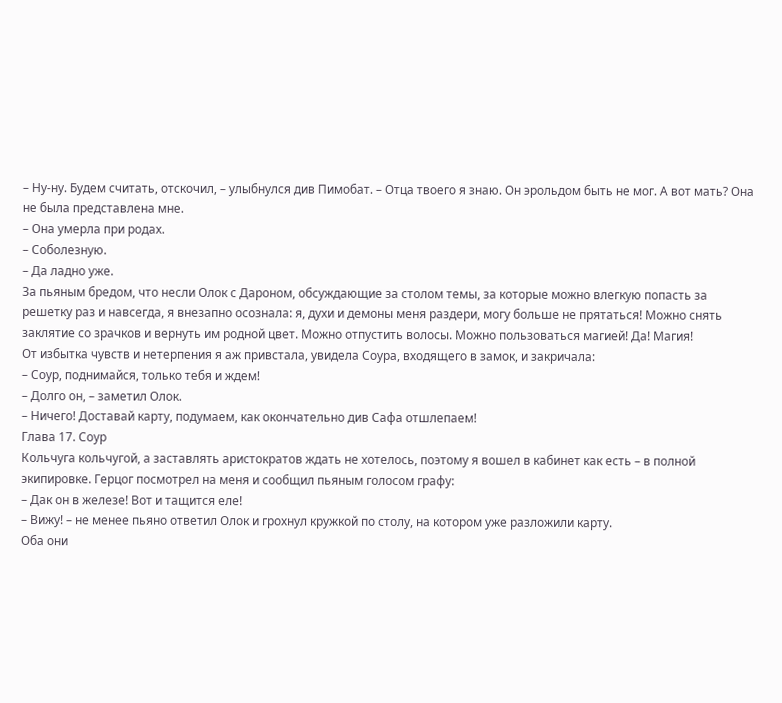– Ну-ну. Будем считать, отскочил, – улыбнулся див Пимобат. – Отца твоего я знаю. Он эрольдом быть не мог. А вот мать? Она не была представлена мне.
– Она умерла при родах.
– Соболезную.
– Да ладно уже.
За пьяным бредом, что несли Олок с Дароном, обсуждающие за столом темы, за которые можно влегкую попасть за решетку раз и навсегда, я внезапно осознала: я, духи и демоны меня раздери, могу больше не прятаться! Можно снять заклятие со зрачков и вернуть им родной цвет. Можно отпустить волосы. Можно пользоваться магией! Да! Магия!
От избытка чувств и нетерпения я аж привстала, увидела Соура, входящего в замок, и закричала:
– Соур, поднимайся, только тебя и ждем!
– Долго он, – заметил Олок.
– Ничего! Доставай карту, подумаем, как окончательно див Сафа отшлепаем!
Глава 17. Соур
Кольчуга кольчугой, а заставлять аристократов ждать не хотелось, поэтому я вошел в кабинет как есть – в полной экипировке. Герцог посмотрел на меня и сообщил пьяным голосом графу:
– Дак он в железе! Вот и тащится еле!
– Вижу! – не менее пьяно ответил Олок и грохнул кружкой по столу, на котором уже разложили карту.
Оба они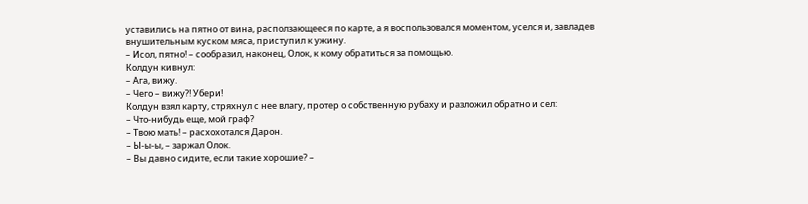уставились на пятно от вина, расползающееся по карте, а я воспользовался моментом, уселся и, завладев внушительным куском мяса, приступил к ужину.
– Исол, пятно! – сообразил, наконец, Олок, к кому обратиться за помощью.
Колдун кивнул:
– Ага, вижу.
– Чего – вижу?! Убери!
Колдун взял карту, стряхнул с нее влагу, протер о собственную рубаху и разложил обратно и сел:
– Что-нибудь еще, мой граф?
– Твою мать! – расхохотался Дарон.
– Ы-ы-ы, – заржал Олок.
– Вы давно сидите, если такие хорошие? –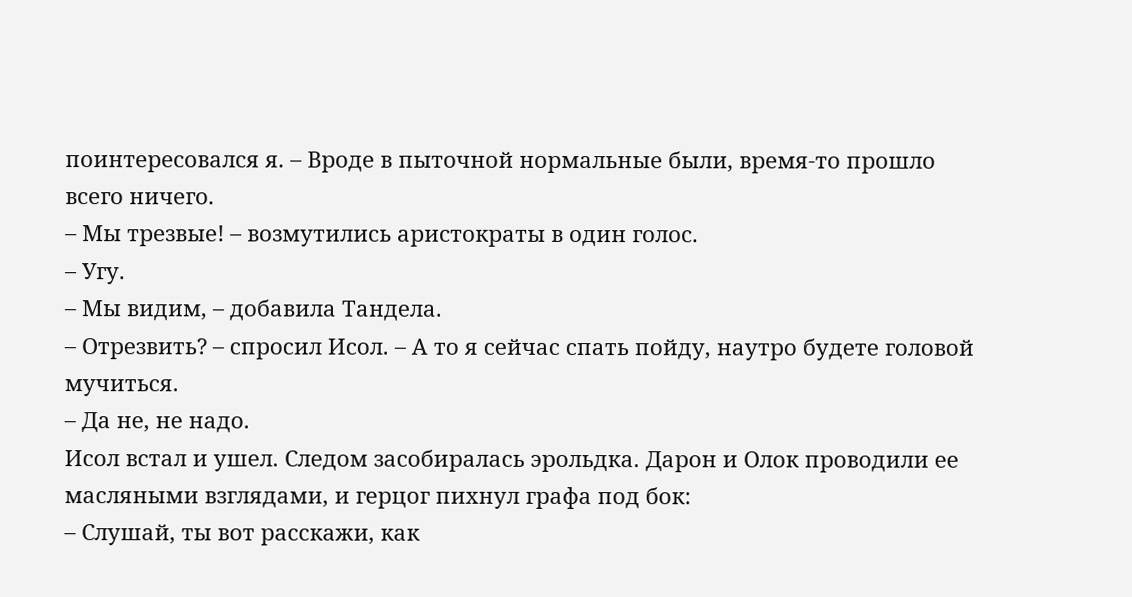поинтересовался я. – Вроде в пыточной нормальные были, время-то прошло всего ничего.
– Мы трезвые! – возмутились аристократы в один голос.
– Угу.
– Мы видим, – добавила Тандела.
– Отрезвить? – спросил Исол. – А то я сейчас спать пойду, наутро будете головой мучиться.
– Да не, не надо.
Исол встал и ушел. Следом засобиралась эрольдка. Дарон и Олок проводили ее масляными взглядами, и герцог пихнул графа под бок:
– Слушай, ты вот расскажи, как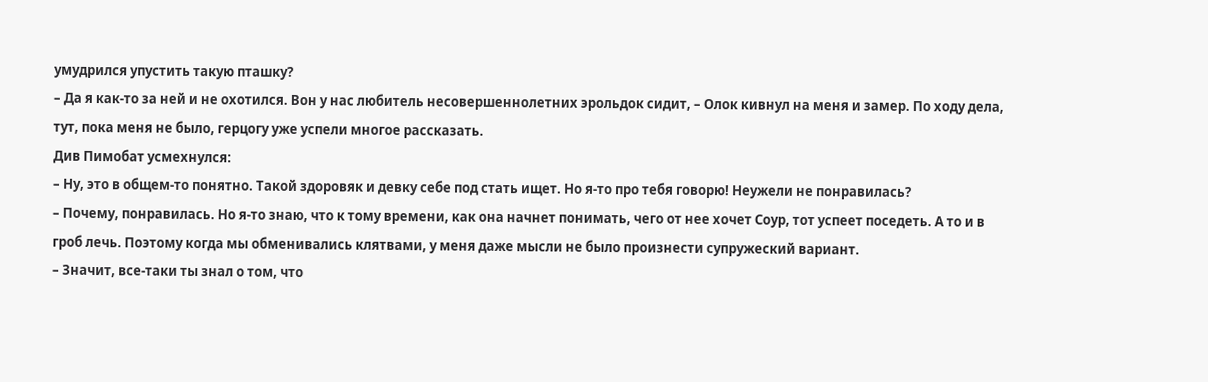умудрился упустить такую пташку?
– Да я как-то за ней и не охотился. Вон у нас любитель несовершеннолетних эрольдок сидит, – Олок кивнул на меня и замер. По ходу дела, тут, пока меня не было, герцогу уже успели многое рассказать.
Див Пимобат усмехнулся:
– Ну, это в общем-то понятно. Такой здоровяк и девку себе под стать ищет. Но я-то про тебя говорю! Неужели не понравилась?
– Почему, понравилась. Но я-то знаю, что к тому времени, как она начнет понимать, чего от нее хочет Соур, тот успеет поседеть. А то и в гроб лечь. Поэтому когда мы обменивались клятвами, у меня даже мысли не было произнести супружеский вариант.
– Значит, все-таки ты знал о том, что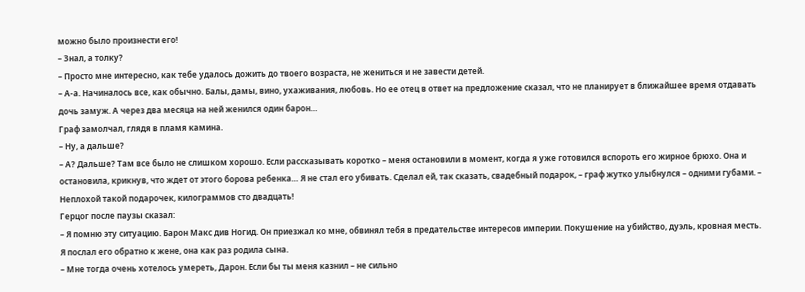можно было произнести его!
– Знал, а толку?
– Просто мне интересно, как тебе удалось дожить до твоего возраста, не жениться и не завести детей.
– А-а. Начиналось все, как обычно. Балы, дамы, вино, ухаживания, любовь. Но ее отец в ответ на предложение сказал, что не планирует в ближайшее время отдавать дочь замуж. А через два месяца на ней женился один барон…
Граф замолчал, глядя в пламя камина.
– Ну, а дальше?
– А? Дальше? Там все было не слишком хорошо. Если рассказывать коротко – меня остановили в момент, когда я уже готовился вспороть его жирное брюхо. Она и остановила, крикнув, что ждет от этого борова ребенка… Я не стал его убивать. Сделал ей, так сказать, свадебный подарок, – граф жутко улыбнулся – одними губами. – Неплохой такой подарочек, килограммов сто двадцать!
Герцог после паузы сказал:
– Я помню эту ситуацию. Барон Макс див Ногид. Он приезжал ко мне, обвинял тебя в предательстве интересов империи. Покушение на убийство, дуэль, кровная месть. Я послал его обратно к жене, она как раз родила сына.
– Мне тогда очень хотелось умереть, Дарон. Если бы ты меня казнил – не сильно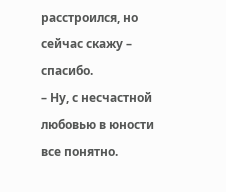расстроился, но сейчас скажу – спасибо.
– Ну, с несчастной любовью в юности все понятно.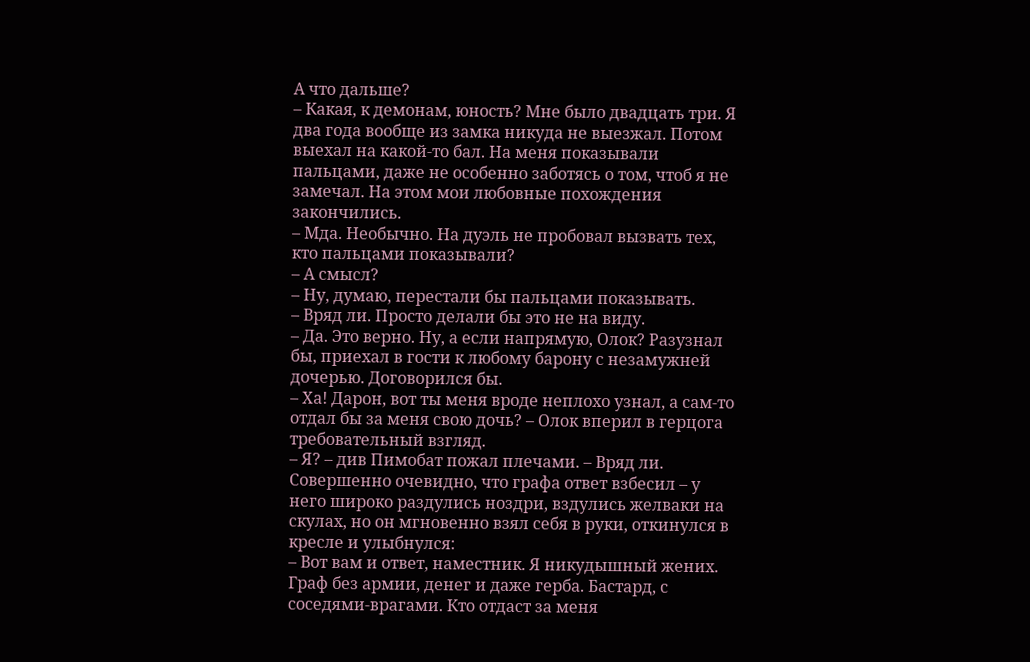А что дальше?
– Какая, к демонам, юность? Мне было двадцать три. Я два года вообще из замка никуда не выезжал. Потом выехал на какой-то бал. На меня показывали пальцами, даже не особенно заботясь о том, чтоб я не замечал. На этом мои любовные похождения закончились.
– Мда. Необычно. На дуэль не пробовал вызвать тех, кто пальцами показывали?
– А смысл?
– Ну, думаю, перестали бы пальцами показывать.
– Вряд ли. Просто делали бы это не на виду.
– Да. Это верно. Ну, а если напрямую, Олок? Разузнал бы, приехал в гости к любому барону с незамужней дочерью. Договорился бы.
– Ха! Дарон, вот ты меня вроде неплохо узнал, а сам-то отдал бы за меня свою дочь? – Олок вперил в герцога требовательный взгляд.
– Я? – див Пимобат пожал плечами. – Вряд ли.
Совершенно очевидно, что графа ответ взбесил – у него широко раздулись ноздри, вздулись желваки на скулах, но он мгновенно взял себя в руки, откинулся в кресле и улыбнулся:
– Вот вам и ответ, наместник. Я никудышный жених. Граф без армии, денег и даже герба. Бастард, с соседями-врагами. Кто отдаст за меня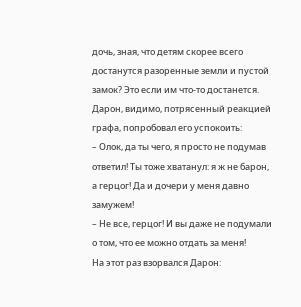дочь, зная, что детям скорее всего достанутся разоренные земли и пустой замок? Это если им что-то достанется.
Дарон, видимо, потрясенный реакцией графа, попробовал его успокоить:
– Олок, да ты чего, я просто не подумав ответил! Ты тоже хватанул: я ж не барон, а герцог! Да и дочери у меня давно замужем!
– Не все, герцог! И вы даже не подумали о том, что ее можно отдать за меня!
На этот раз взорвался Дарон: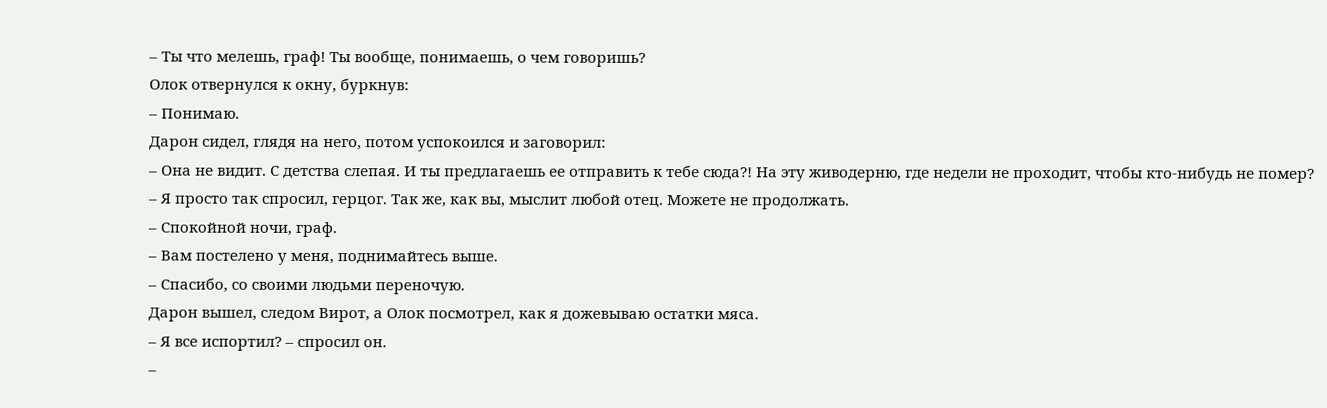– Ты что мелешь, граф! Ты вообще, понимаешь, о чем говоришь?
Олок отвернулся к окну, буркнув:
– Понимаю.
Дарон сидел, глядя на него, потом успокоился и заговорил:
– Она не видит. С детства слепая. И ты предлагаешь ее отправить к тебе сюда?! На эту живодерню, где недели не проходит, чтобы кто-нибудь не помер?
– Я просто так спросил, герцог. Так же, как вы, мыслит любой отец. Можете не продолжать.
– Спокойной ночи, граф.
– Вам постелено у меня, поднимайтесь выше.
– Спасибо, со своими людьми переночую.
Дарон вышел, следом Вирот, а Олок посмотрел, как я дожевываю остатки мяса.
– Я все испортил? – спросил он.
–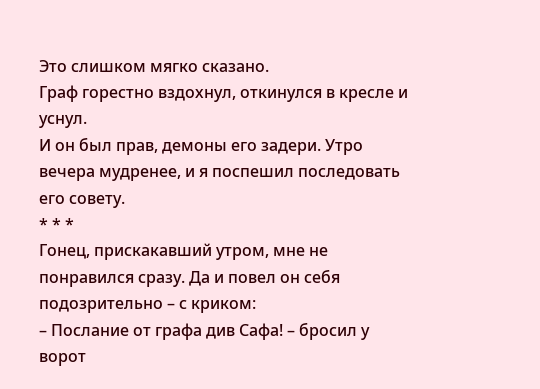Это слишком мягко сказано.
Граф горестно вздохнул, откинулся в кресле и уснул.
И он был прав, демоны его задери. Утро вечера мудренее, и я поспешил последовать его совету.
* * *
Гонец, прискакавший утром, мне не понравился сразу. Да и повел он себя подозрительно – с криком:
– Послание от графа див Сафа! – бросил у ворот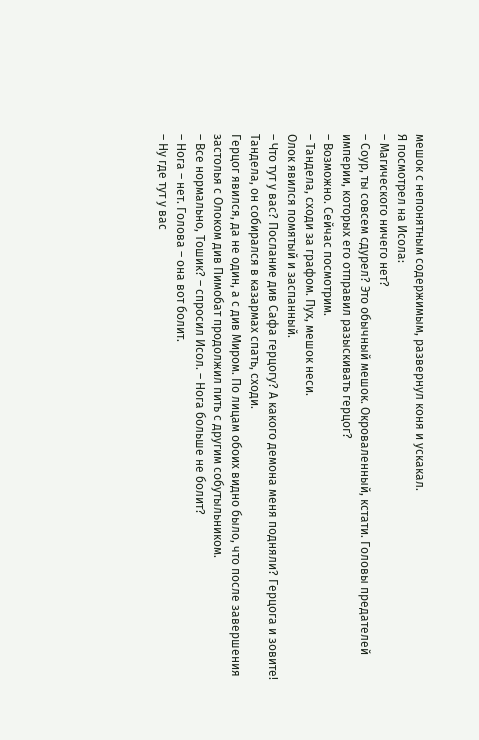мешок с непонятным содержимым, развернул коня и ускакал.
Я посмотрел на Исола:
– Магического ничего нет?
– Соур, ты совсем сдурел? Это обычный мешок. Окроваленный, кстати. Головы предателей империи, которых его отправил разыскивать герцог?
– Возможно. Сейчас посмотрим.
– Тандела, сходи за графом. Пух, мешок неси.
Олок явился помятый и заспанный.
– Что тут у вас? Послание див Сафа герцогу? А какого демона меня подняли? Герцога и зовите! Тандела, он собирался в казармах спать, сходи.
Герцог явился, да не один, а с див Миром. По лицам обоих видно было, что после завершения застолья с Олоком див Пимобат продолжил пить с другим собутыльником.
– Все нормально, Тошик? – спросил Исол. – Нога больше не болит?
– Нога – нет. Голова – она вот болит.
– Ну где тут у вас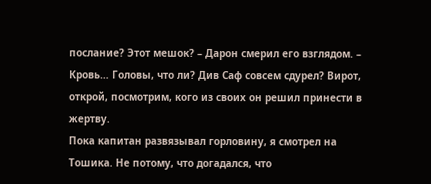послание? Этот мешок? – Дарон смерил его взглядом. – Кровь… Головы, что ли? Див Саф совсем сдурел? Вирот, открой, посмотрим, кого из своих он решил принести в жертву.
Пока капитан развязывал горловину, я смотрел на Тошика. Не потому, что догадался, что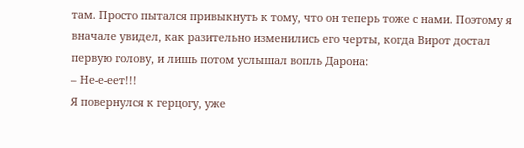там. Просто пытался привыкнуть к тому, что он теперь тоже с нами. Поэтому я вначале увидел, как разительно изменились его черты, когда Вирот достал первую голову, и лишь потом услышал вопль Дарона:
– Не-е-еет!!!
Я повернулся к герцогу, уже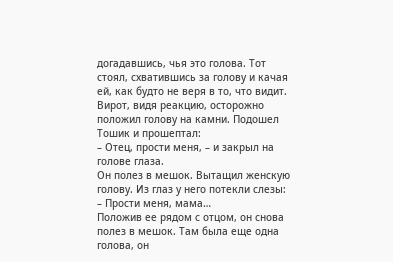догадавшись, чья это голова. Тот стоял, схватившись за голову и качая ей, как будто не веря в то, что видит.
Вирот, видя реакцию, осторожно положил голову на камни. Подошел Тошик и прошептал:
– Отец, прости меня, – и закрыл на голове глаза.
Он полез в мешок. Вытащил женскую голову. Из глаз у него потекли слезы:
– Прости меня, мама…
Положив ее рядом с отцом, он снова полез в мешок. Там была еще одна голова, он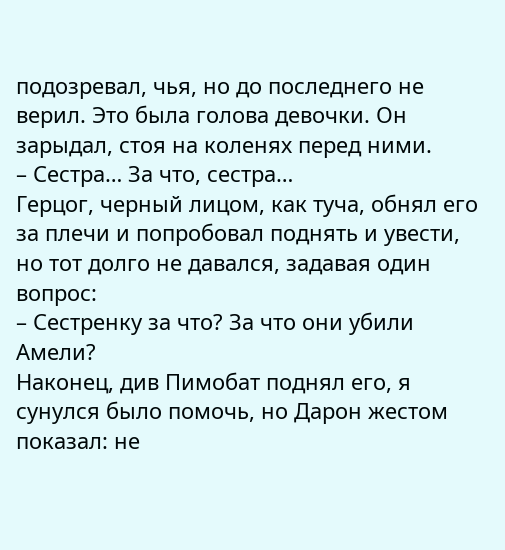подозревал, чья, но до последнего не верил. Это была голова девочки. Он зарыдал, стоя на коленях перед ними.
– Сестра… За что, сестра…
Герцог, черный лицом, как туча, обнял его за плечи и попробовал поднять и увести, но тот долго не давался, задавая один вопрос:
– Сестренку за что? За что они убили Амели?
Наконец, див Пимобат поднял его, я сунулся было помочь, но Дарон жестом показал: не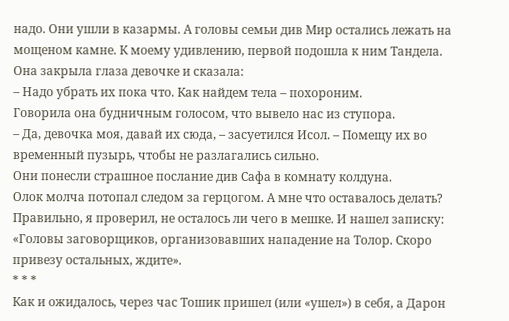надо. Они ушли в казармы. А головы семьи див Мир остались лежать на мощеном камне. К моему удивлению, первой подошла к ним Тандела. Она закрыла глаза девочке и сказала:
– Надо убрать их пока что. Как найдем тела – похороним.
Говорила она будничным голосом, что вывело нас из ступора.
– Да, девочка моя, давай их сюда, – засуетился Исол. – Помещу их во временный пузырь, чтобы не разлагались сильно.
Они понесли страшное послание див Сафа в комнату колдуна.
Олок молча потопал следом за герцогом. А мне что оставалось делать? Правильно, я проверил, не осталось ли чего в мешке. И нашел записку: «Головы заговорщиков, организовавших нападение на Толор. Скоро привезу остальных, ждите».
* * *
Как и ожидалось, через час Тошик пришел (или «ушел») в себя, а Дарон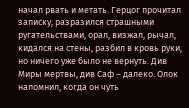начал рвать и метать. Герцог прочитал записку, разразился страшными ругательствами, орал, визжал, рычал, кидался на стены, разбил в кровь руки, но ничего уже было не вернуть. Див Миры мертвы, див Саф – далеко. Олок напомнил, когда он чуть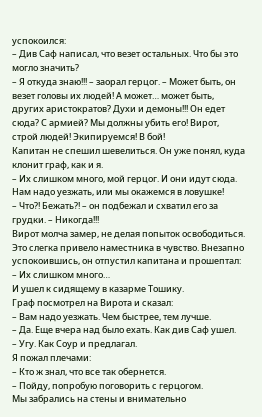успокоился:
– Див Саф написал, что везет остальных. Что бы это могло значить?
– Я откуда знаю!!! – заорал герцог. – Может быть, он везет головы их людей! А может… может быть, других аристократов? Духи и демоны!!! Он едет сюда? С армией? Мы должны убить его! Вирот, строй людей! Экипируемся! В бой!
Капитан не спешил шевелиться. Он уже понял, куда клонит граф, как и я.
– Их слишком много, мой герцог. И они идут сюда. Нам надо уезжать, или мы окажемся в ловушке!
– Что?! Бежать?! – он подбежал и схватил его за грудки. – Никогда!!!
Вирот молча замер, не делая попыток освободиться. Это слегка привело наместника в чувство. Внезапно успокоившись, он отпустил капитана и прошептал:
– Их слишком много…
И ушел к сидящему в казарме Тошику.
Граф посмотрел на Вирота и сказал:
– Вам надо уезжать. Чем быстрее, тем лучше.
– Да. Еще вчера над было ехать. Как див Саф ушел.
– Угу. Как Соур и предлагал.
Я пожал плечами:
– Кто ж знал, что все так обернется.
– Пойду, попробую поговорить с герцогом.
Мы забрались на стены и внимательно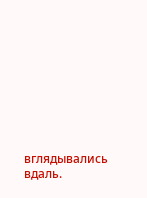вглядывались вдаль.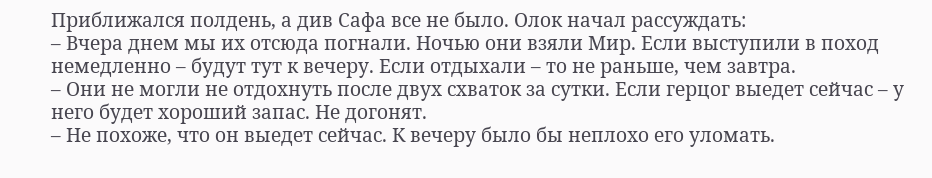Приближался полдень, а див Сафа все не было. Олок начал рассуждать:
– Вчера днем мы их отсюда погнали. Ночью они взяли Мир. Если выступили в поход немедленно – будут тут к вечеру. Если отдыхали – то не раньше, чем завтра.
– Они не могли не отдохнуть после двух схваток за сутки. Если герцог выедет сейчас – у него будет хороший запас. Не догонят.
– Не похоже, что он выедет сейчас. К вечеру было бы неплохо его уломать.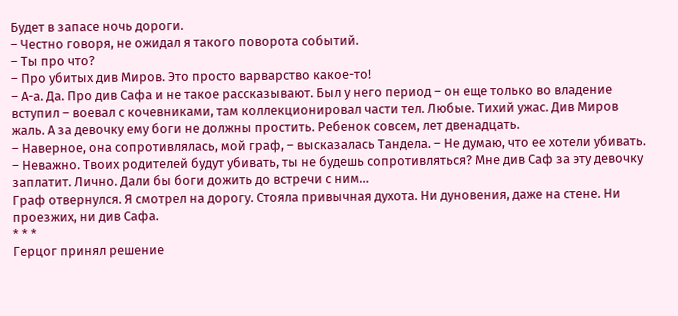Будет в запасе ночь дороги.
– Честно говоря, не ожидал я такого поворота событий.
– Ты про что?
– Про убитых див Миров. Это просто варварство какое-то!
– А-а. Да. Про див Сафа и не такое рассказывают. Был у него период – он еще только во владение вступил – воевал с кочевниками, там коллекционировал части тел. Любые. Тихий ужас. Див Миров жаль. А за девочку ему боги не должны простить. Ребенок совсем, лет двенадцать.
– Наверное, она сопротивлялась, мой граф, – высказалась Тандела. – Не думаю, что ее хотели убивать.
– Неважно. Твоих родителей будут убивать, ты не будешь сопротивляться? Мне див Саф за эту девочку заплатит. Лично. Дали бы боги дожить до встречи с ним…
Граф отвернулся. Я смотрел на дорогу. Стояла привычная духота. Ни дуновения, даже на стене. Ни проезжих, ни див Сафа.
* * *
Герцог принял решение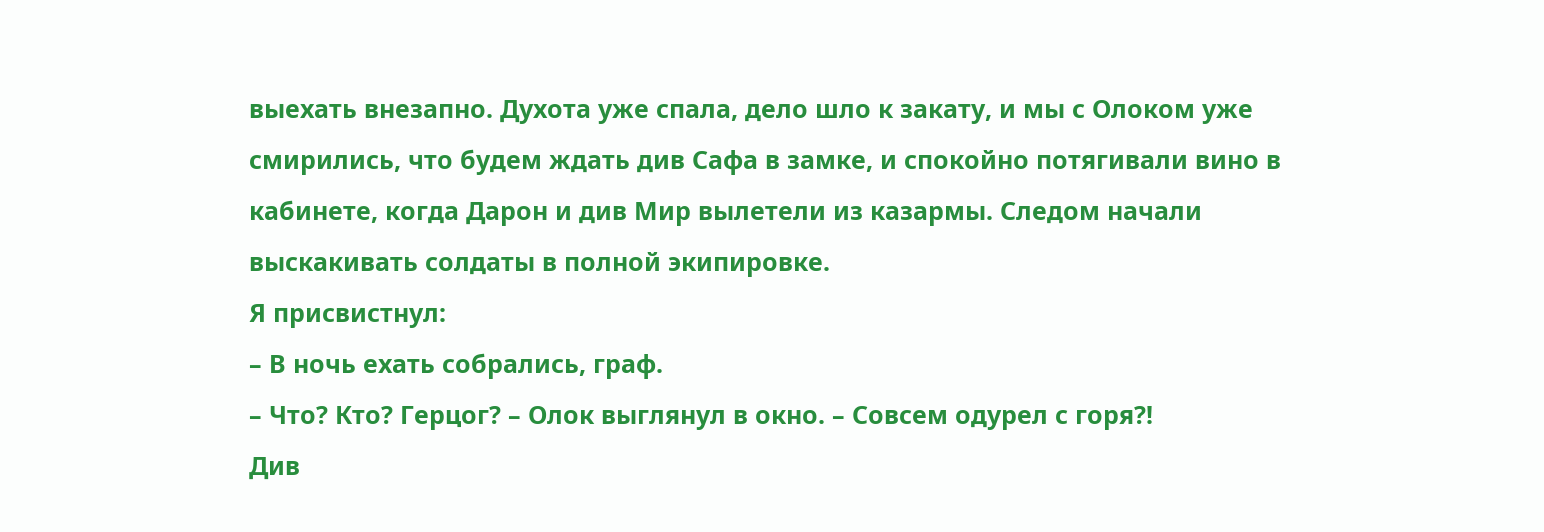выехать внезапно. Духота уже спала, дело шло к закату, и мы с Олоком уже смирились, что будем ждать див Сафа в замке, и спокойно потягивали вино в кабинете, когда Дарон и див Мир вылетели из казармы. Следом начали выскакивать солдаты в полной экипировке.
Я присвистнул:
– В ночь ехать собрались, граф.
– Что? Кто? Герцог? – Олок выглянул в окно. – Совсем одурел с горя?!
Див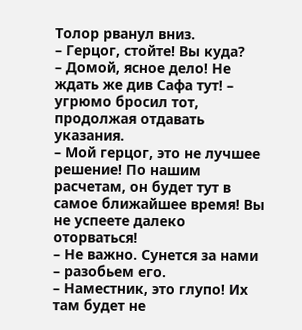Толор рванул вниз.
– Герцог, стойте! Вы куда?
– Домой, ясное дело! Не ждать же див Сафа тут! – угрюмо бросил тот, продолжая отдавать указания.
– Мой герцог, это не лучшее решение! По нашим расчетам, он будет тут в самое ближайшее время! Вы не успеете далеко оторваться!
– Не важно. Сунется за нами – разобьем его.
– Наместник, это глупо! Их там будет не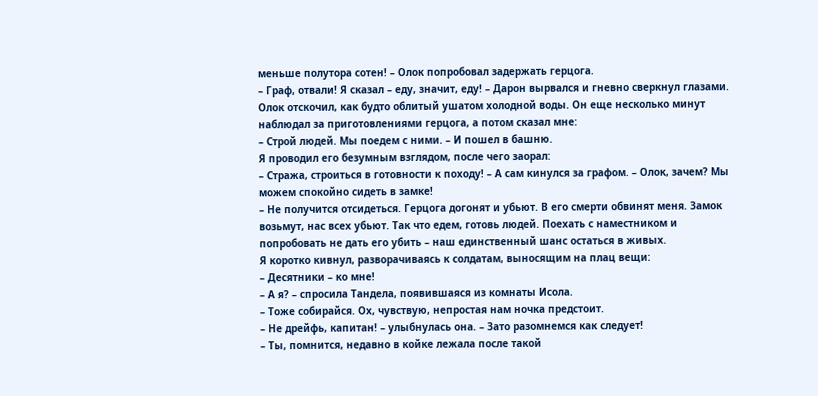меньше полутора сотен! – Олок попробовал задержать герцога.
– Граф, отвали! Я сказал – еду, значит, еду! – Дарон вырвался и гневно сверкнул глазами.
Олок отскочил, как будто облитый ушатом холодной воды. Он еще несколько минут наблюдал за приготовлениями герцога, а потом сказал мне:
– Строй людей. Мы поедем с ними. – И пошел в башню.
Я проводил его безумным взглядом, после чего заорал:
– Стража, строиться в готовности к походу! – А сам кинулся за графом. – Олок, зачем? Мы можем спокойно сидеть в замке!
– Не получится отсидеться. Герцога догонят и убьют. В его смерти обвинят меня. Замок возьмут, нас всех убьют. Так что едем, готовь людей. Поехать с наместником и попробовать не дать его убить – наш единственный шанс остаться в живых.
Я коротко кивнул, разворачиваясь к солдатам, выносящим на плац вещи:
– Десятники – ко мне!
– А я? – спросила Тандела, появившаяся из комнаты Исола.
– Тоже собирайся. Ох, чувствую, непростая нам ночка предстоит.
– Не дрейфь, капитан! – улыбнулась она. – Зато разомнемся как следует!
– Ты, помнится, недавно в койке лежала после такой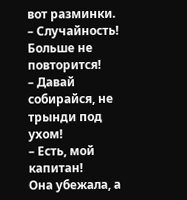вот разминки.
– Случайность! Больше не повторится!
– Давай собирайся, не трынди под ухом!
– Есть, мой капитан!
Она убежала, а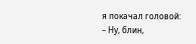я покачал головой:
– Ну, блин,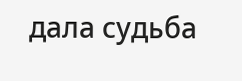дала судьба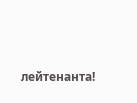лейтенанта!